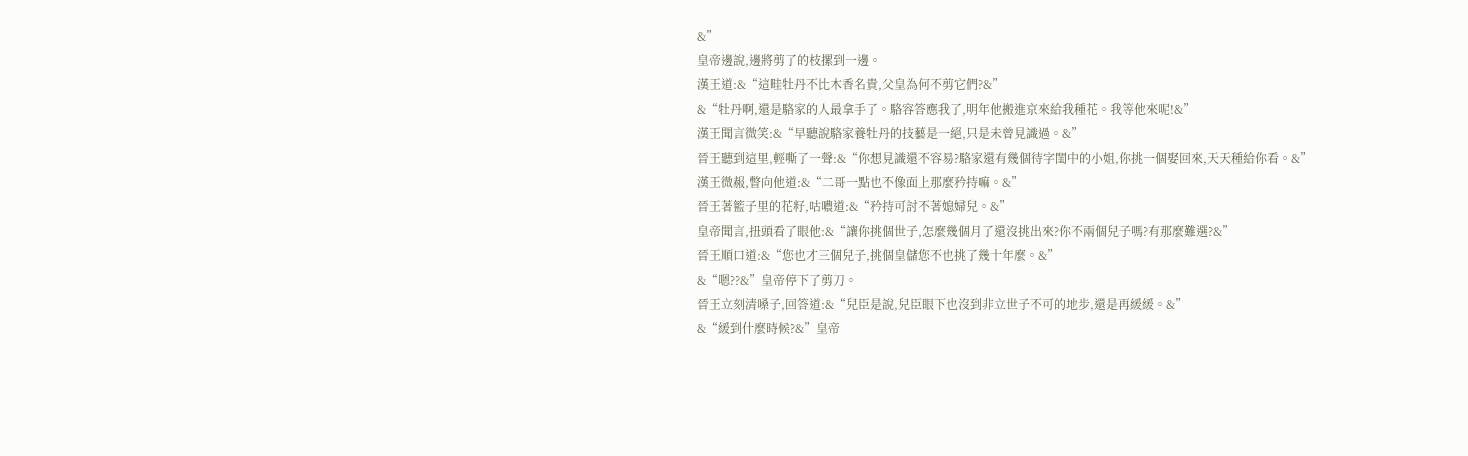&”
皇帝邊說,邊將剪了的枝摞到一邊。
漢王道:&“這畦牡丹不比木香名貴,父皇為何不剪它們?&”
&“牡丹啊,還是駱家的人最拿手了。駱容答應我了,明年他搬進京來給我種花。我等他來呢!&”
漢王聞言微笑:&“早聽說駱家養牡丹的技藝是一絕,只是未曾見識過。&”
晉王聽到這里,輕嘶了一聲:&“你想見識還不容易?駱家還有幾個待字閨中的小姐,你挑一個娶回來,天天種給你看。&”
漢王微赧,瞥向他道:&“二哥一點也不像面上那麼矜持嘛。&”
晉王著籃子里的花籽,咕噥道:&“矜持可討不著媳婦兒。&”
皇帝聞言,扭頭看了眼他:&“讓你挑個世子,怎麼幾個月了還沒挑出來?你不兩個兒子嗎?有那麼難選?&”
晉王順口道:&“您也才三個兒子,挑個皇儲您不也挑了幾十年麼。&”
&“嗯??&”皇帝停下了剪刀。
晉王立刻清嗓子,回答道:&“兒臣是說,兒臣眼下也沒到非立世子不可的地步,還是再緩緩。&”
&“緩到什麼時候?&”皇帝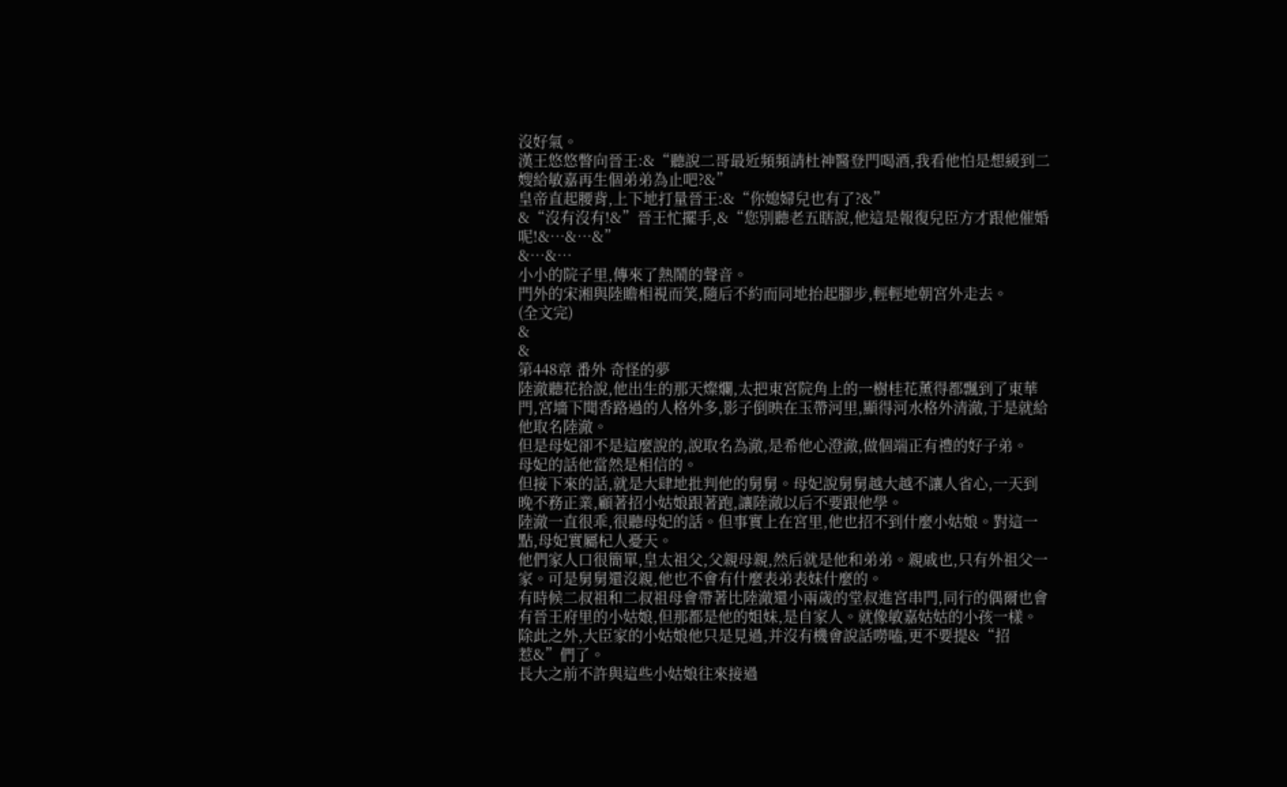沒好氣。
漢王悠悠瞥向晉王:&“聽說二哥最近頻頻請杜神醫登門喝酒,我看他怕是想緩到二嫂給敏嘉再生個弟弟為止吧?&”
皇帝直起腰背,上下地打量晉王:&“你媳婦兒也有了?&”
&“沒有沒有!&”晉王忙擺手,&“您別聽老五瞎說,他這是報復兒臣方才跟他催婚呢!&…&…&”
&…&…
小小的院子里,傳來了熱鬧的聲音。
門外的宋湘與陸瞻相視而笑,隨后不約而同地抬起腳步,輕輕地朝宮外走去。
(全文完)
&
&
第448章 番外 奇怪的夢
陸澈聽花拾說,他出生的那天燦爛,太把東宮院角上的一樹桂花薰得都飄到了東華門,宮墻下聞香路過的人格外多,影子倒映在玉帶河里,顯得河水格外清澈,于是就給他取名陸澈。
但是母妃卻不是這麼說的,說取名為澈,是希他心澄澈,做個端正有禮的好子弟。
母妃的話他當然是相信的。
但接下來的話,就是大肆地批判他的舅舅。母妃說舅舅越大越不讓人省心,一天到晚不務正業,顧著招小姑娘跟著跑,讓陸澈以后不要跟他學。
陸澈一直很乖,很聽母妃的話。但事實上在宮里,他也招不到什麼小姑娘。對這一點,母妃實屬杞人憂天。
他們家人口很簡單,皇太祖父,父親母親,然后就是他和弟弟。親戚也,只有外祖父一家。可是舅舅還沒親,他也不會有什麼表弟表妹什麼的。
有時候二叔祖和二叔祖母會帶著比陸澈還小兩歲的堂叔進宮串門,同行的偶爾也會有晉王府里的小姑娘,但那都是他的姐妹,是自家人。就像敏嘉姑姑的小孩一樣。
除此之外,大臣家的小姑娘他只是見過,并沒有機會說話嘮嗑,更不要提&“招惹&”們了。
長大之前不許與這些小姑娘往來接過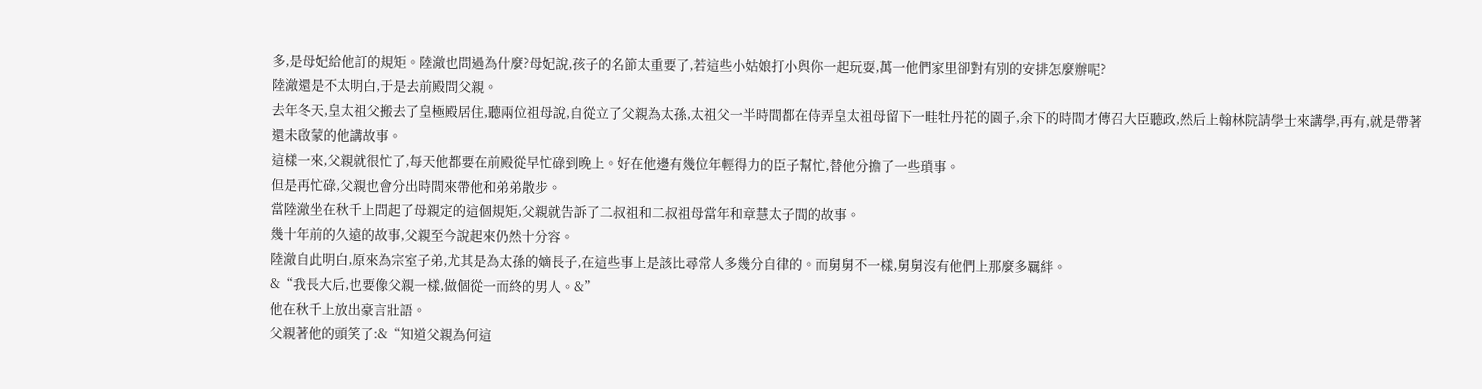多,是母妃給他訂的規矩。陸澈也問過為什麼?母妃說,孩子的名節太重要了,若這些小姑娘打小與你一起玩耍,萬一他們家里卻對有別的安排怎麼辦呢?
陸澈還是不太明白,于是去前殿問父親。
去年冬天,皇太祖父搬去了皇極殿居住,聽兩位祖母說,自從立了父親為太孫,太祖父一半時間都在侍弄皇太祖母留下一畦牡丹花的園子,余下的時間才傳召大臣聽政,然后上翰林院請學士來講學,再有,就是帶著還未啟蒙的他講故事。
這樣一來,父親就很忙了,每天他都要在前殿從早忙碌到晚上。好在他邊有幾位年輕得力的臣子幫忙,替他分擔了一些瑣事。
但是再忙碌,父親也會分出時間來帶他和弟弟散步。
當陸澈坐在秋千上問起了母親定的這個規矩,父親就告訴了二叔祖和二叔祖母當年和章慧太子間的故事。
幾十年前的久遠的故事,父親至今說起來仍然十分容。
陸澈自此明白,原來為宗室子弟,尤其是為太孫的嫡長子,在這些事上是該比尋常人多幾分自律的。而舅舅不一樣,舅舅沒有他們上那麼多羈絆。
&“我長大后,也要像父親一樣,做個從一而終的男人。&”
他在秋千上放出豪言壯語。
父親著他的頭笑了:&“知道父親為何這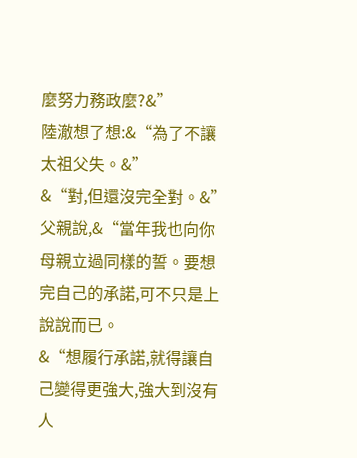麼努力務政麼?&”
陸澈想了想:&“為了不讓太祖父失。&”
&“對,但還沒完全對。&”父親說,&“當年我也向你母親立過同樣的誓。要想完自己的承諾,可不只是上說說而已。
&“想履行承諾,就得讓自己變得更強大,強大到沒有人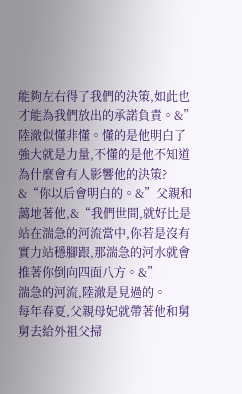能夠左右得了我們的決策,如此也才能為我們放出的承諾負責。&”
陸澈似懂非懂。懂的是他明白了強大就是力量,不懂的是他不知道為什麼會有人影響他的決策?
&“你以后會明白的。&”父親和藹地著他,&“我們世間,就好比是站在湍急的河流當中,你若是沒有實力站穩腳跟,那湍急的河水就會推著你倒向四面八方。&”
湍急的河流,陸澈是見過的。
每年春夏,父親母妃就帶著他和舅舅去給外祖父掃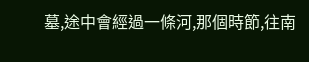墓,途中會經過一條河,那個時節,往南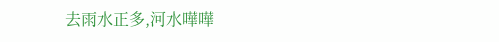去雨水正多,河水嘩嘩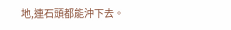地,連石頭都能沖下去。